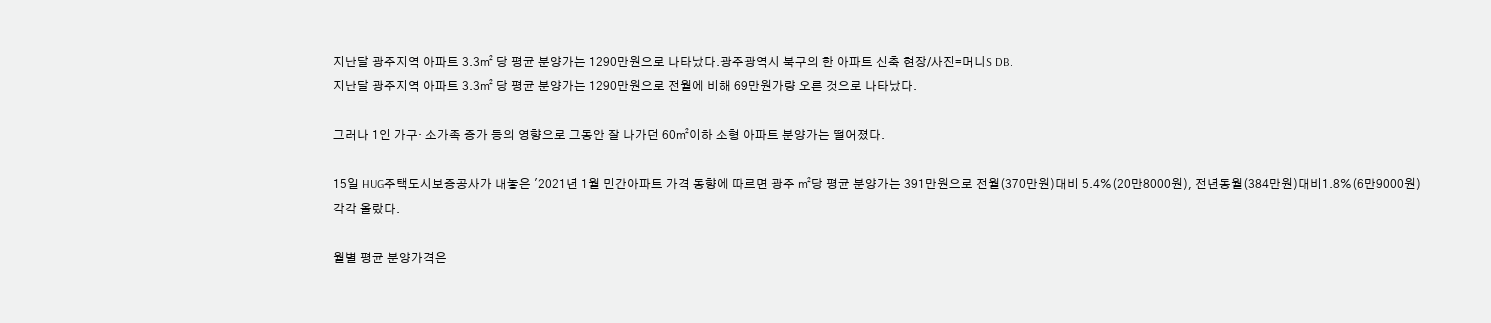지난달 광주지역 아파트 3.3㎡ 당 평균 분양가는 1290만원으로 나타났다.광주광역시 북구의 한 아파트 신축 현장/사진=머니S DB.
지난달 광주지역 아파트 3.3㎡ 당 평균 분양가는 1290만원으로 전월에 비해 69만원가량 오른 것으로 나타났다.

그러나 1인 가구· 소가족 증가 등의 영향으로 그동안 잘 나가던 60㎡이하 소형 아파트 분양가는 떨어졌다.

15일 HUG주택도시보증공사가 내놓은 '2021년 1월 민간아파트 가격 동향에 따르면 광주 ㎡당 평균 분양가는 391만원으로 전월(370만원)대비 5.4%(20만8000원), 전년동월(384만원)대비1.8%(6만9000원)각각 올랐다.

월별 평균 분양가격은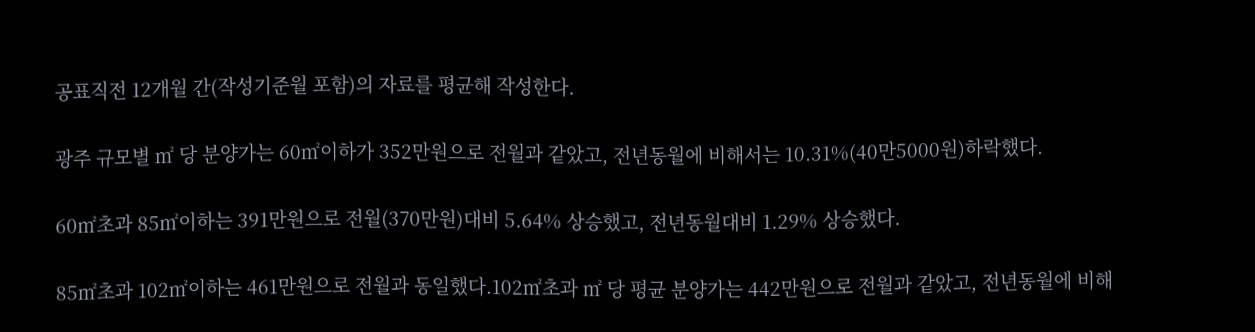공표직전 12개월 간(작성기준월 포함)의 자료를 평균해 작성한다.

광주 규모별 ㎡ 당 분양가는 60㎡이하가 352만원으로 전월과 같았고, 전년동월에 비해서는 10.31%(40만5000원)하락했다.

60㎡초과 85㎡이하는 391만원으로 전월(370만원)대비 5.64% 상승했고, 전년동월대비 1.29% 상승했다.

85㎡초과 102㎡이하는 461만원으로 전월과 동일했다.102㎡초과 ㎡ 당 평균 분양가는 442만원으로 전월과 같았고, 전년동월에 비해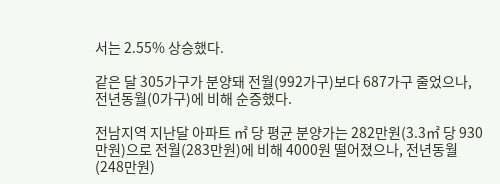서는 2.55% 상승했다.

같은 달 305가구가 분양돼 전월(992가구)보다 687가구 줄었으나, 전년동월(0가구)에 비해 순증했다.

전남지역 지난달 아파트 ㎡ 당 평균 분양가는 282만원(3.3㎡ 당 930만원)으로 전월(283만원)에 비해 4000원 떨어졌으나, 전년동월(248만원)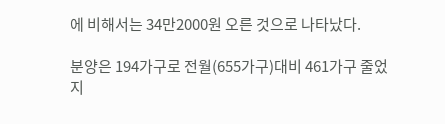에 비해서는 34만2000원 오른 것으로 나타났다.

분양은 194가구로 전월(655가구)대비 461가구 줄었지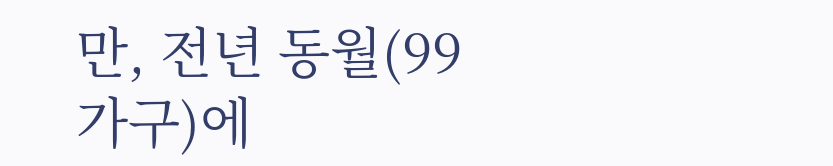만, 전년 동월(99가구)에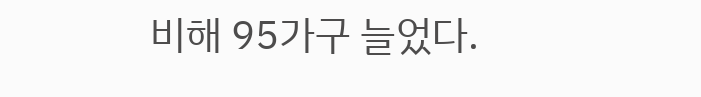비해 95가구 늘었다.